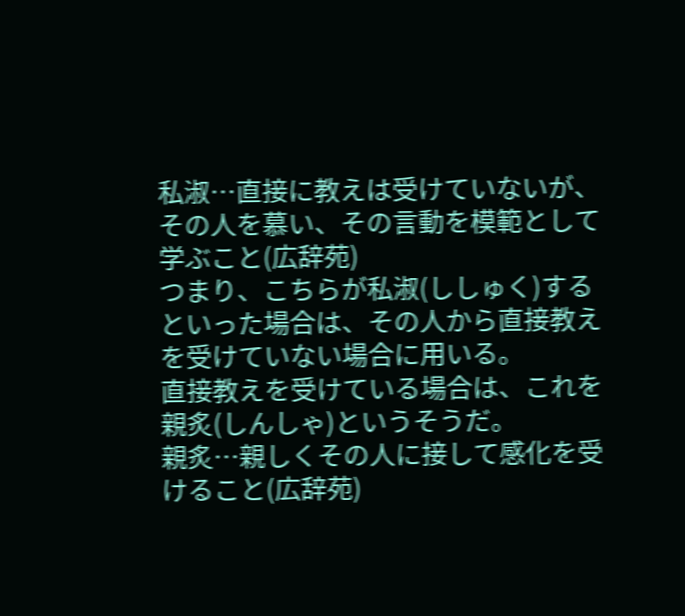私淑…直接に教えは受けていないが、その人を慕い、その言動を模範として学ぶこと(広辞苑)
つまり、こちらが私淑(ししゅく)するといった場合は、その人から直接教えを受けていない場合に用いる。
直接教えを受けている場合は、これを親炙(しんしゃ)というそうだ。
親炙…親しくその人に接して感化を受けること(広辞苑)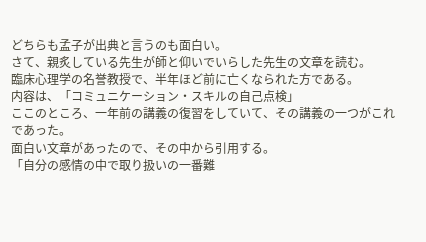どちらも孟子が出典と言うのも面白い。
さて、親炙している先生が師と仰いでいらした先生の文章を読む。
臨床心理学の名誉教授で、半年ほど前に亡くなられた方である。
内容は、「コミュニケーション・スキルの自己点検」
ここのところ、一年前の講義の復習をしていて、その講義の一つがこれであった。
面白い文章があったので、その中から引用する。
「自分の感情の中で取り扱いの一番難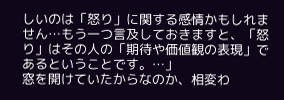しいのは「怒り」に関する感情かもしれません…もう一つ言及しておきますと、「怒り」はその人の「期待や価値観の表現」であるということです。…」
窓を開けていたからなのか、相変わ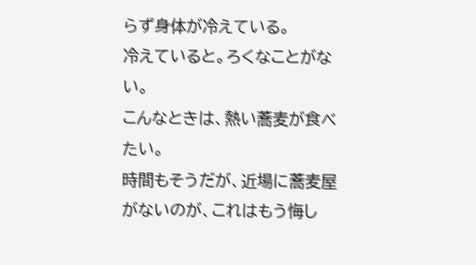らず身体が冷えている。
冷えていると。ろくなことがない。
こんなときは、熱い蕎麦が食べたい。
時間もそうだが、近場に蕎麦屋がないのが、これはもう悔し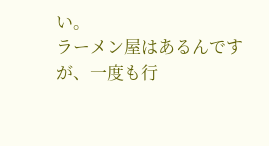い。
ラーメン屋はあるんですが、一度も行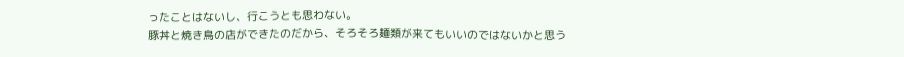ったことはないし、行こうとも思わない。
豚丼と焼き鳥の店ができたのだから、そろそろ麺類が来てもいいのではないかと思う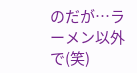のだが…ラーメン以外で(笑)